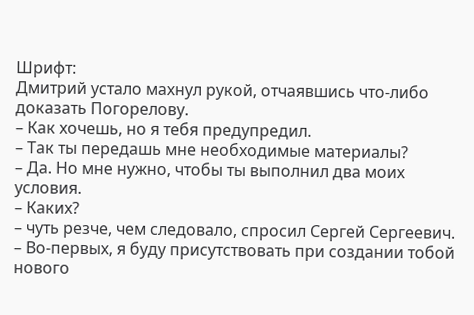Шрифт:
Дмитрий устало махнул рукой, отчаявшись что-либо доказать Погорелову.
– Как хочешь, но я тебя предупредил.
– Так ты передашь мне необходимые материалы?
– Да. Но мне нужно, чтобы ты выполнил два моих условия.
– Каких?
– чуть резче, чем следовало, спросил Сергей Сергеевич.
– Во-первых, я буду присутствовать при создании тобой нового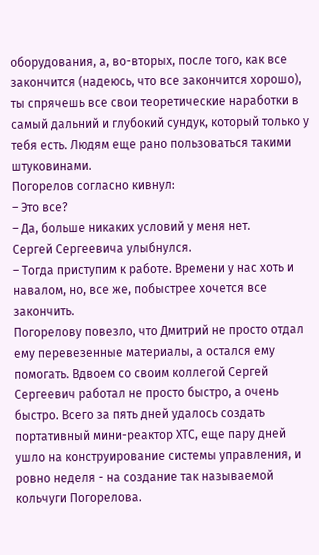оборудования, а, во-вторых, после того, как все закончится (надеюсь, что все закончится хорошо), ты спрячешь все свои теоретические наработки в самый дальний и глубокий сундук, который только у тебя есть. Людям еще рано пользоваться такими штуковинами.
Погорелов согласно кивнул:
– Это все?
– Да, больше никаких условий у меня нет.
Сергей Сергеевича улыбнулся.
– Тогда приступим к работе. Времени у нас хоть и навалом, но, все же, побыстрее хочется все закончить.
Погорелову повезло, что Дмитрий не просто отдал ему перевезенные материалы, а остался ему помогать. Вдвоем со своим коллегой Сергей Сергеевич работал не просто быстро, а очень быстро. Всего за пять дней удалось создать портативный мини-реактор ХТС, еще пару дней ушло на конструирование системы управления, и ровно неделя - на создание так называемой кольчуги Погорелова.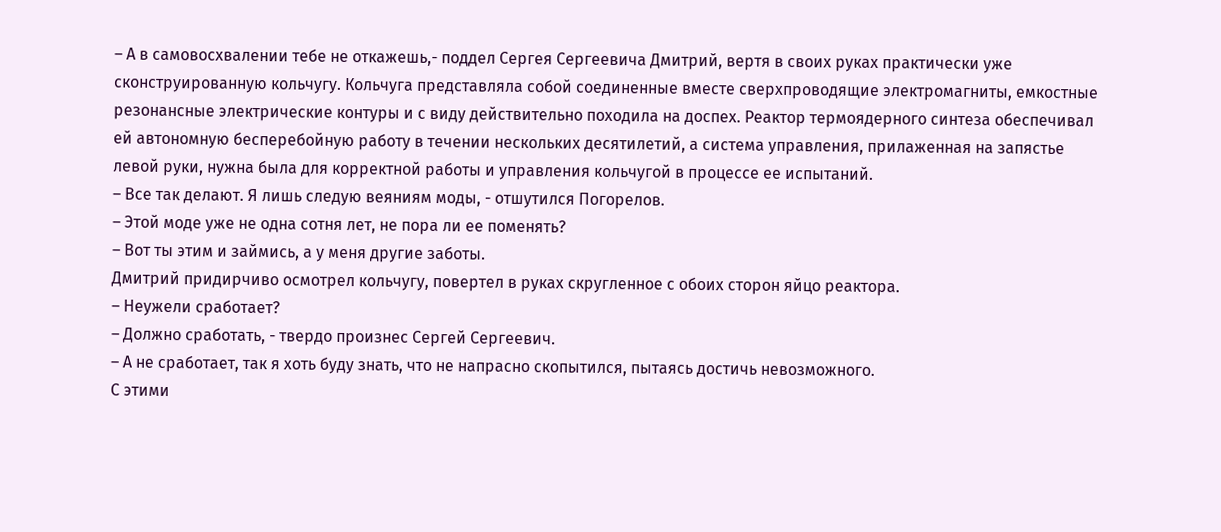– А в самовосхвалении тебе не откажешь,- поддел Сергея Сергеевича Дмитрий, вертя в своих руках практически уже сконструированную кольчугу. Кольчуга представляла собой соединенные вместе сверхпроводящие электромагниты, емкостные резонансные электрические контуры и с виду действительно походила на доспех. Реактор термоядерного синтеза обеспечивал ей автономную бесперебойную работу в течении нескольких десятилетий, а система управления, прилаженная на запястье левой руки, нужна была для корректной работы и управления кольчугой в процессе ее испытаний.
– Все так делают. Я лишь следую веяниям моды, - отшутился Погорелов.
– Этой моде уже не одна сотня лет, не пора ли ее поменять?
– Вот ты этим и займись, а у меня другие заботы.
Дмитрий придирчиво осмотрел кольчугу, повертел в руках скругленное с обоих сторон яйцо реактора.
– Неужели сработает?
– Должно сработать, - твердо произнес Сергей Сергеевич.
– А не сработает, так я хоть буду знать, что не напрасно скопытился, пытаясь достичь невозможного.
С этими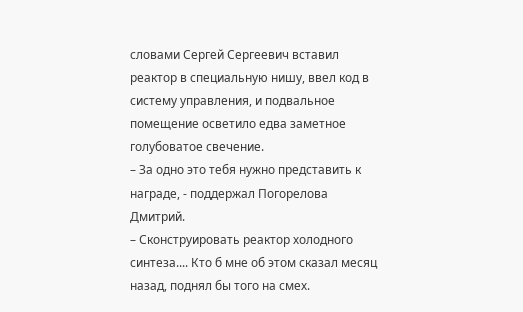словами Сергей Сергеевич вставил реактор в специальную нишу, ввел код в систему управления, и подвальное помещение осветило едва заметное голубоватое свечение.
– За одно это тебя нужно представить к награде, - поддержал Погорелова Дмитрий.
– Сконструировать реактор холодного синтеза.... Кто б мне об этом сказал месяц назад, поднял бы того на смех.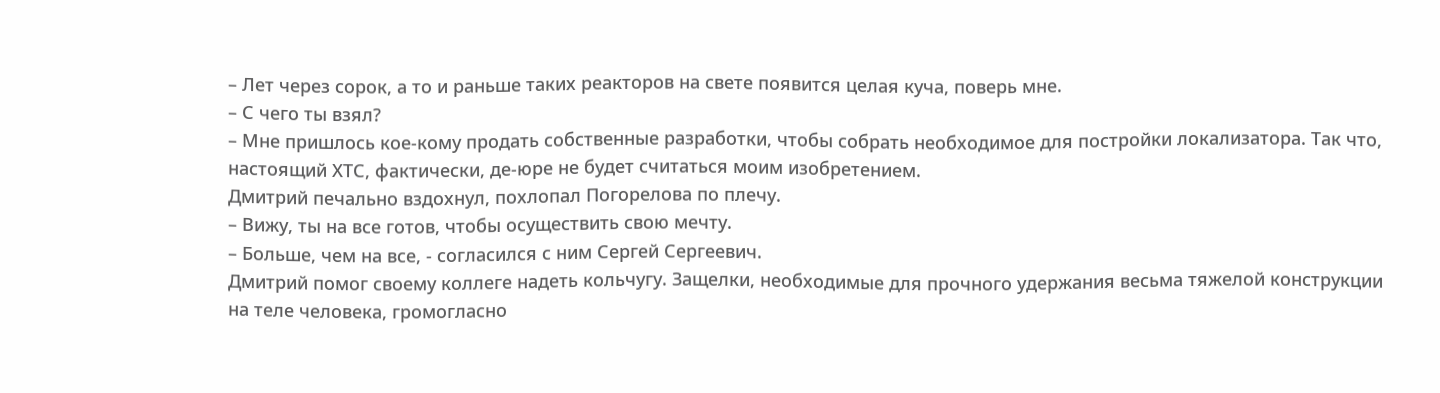– Лет через сорок, а то и раньше таких реакторов на свете появится целая куча, поверь мне.
– С чего ты взял?
– Мне пришлось кое-кому продать собственные разработки, чтобы собрать необходимое для постройки локализатора. Так что, настоящий ХТС, фактически, де-юре не будет считаться моим изобретением.
Дмитрий печально вздохнул, похлопал Погорелова по плечу.
– Вижу, ты на все готов, чтобы осуществить свою мечту.
– Больше, чем на все, - согласился с ним Сергей Сергеевич.
Дмитрий помог своему коллеге надеть кольчугу. Защелки, необходимые для прочного удержания весьма тяжелой конструкции на теле человека, громогласно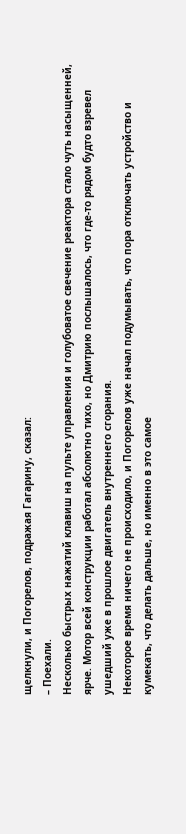щелкнули, и Погорелов, подражая Гагарину, сказал:
– Поехали.
Несколько быстрых нажатий клавиш на пульте управления и голубоватое свечение реактора стало чуть насыщенней, ярче. Мотор всей конструкции работал абсолютно тихо, но Дмитрию послышалось, что где-то рядом будто взревел ушедший уже в прошлое двигатель внутреннего сгорания.
Некоторое время ничего не происходило, и Погорелов уже начал подумывать, что пора отключать устройство и кумекать, что делать дальше, но именно в это самое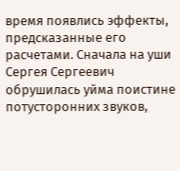время появлись эффекты, предсказанные его расчетами. Сначала на уши Сергея Сергеевич обрушилась уйма поистине потусторонних звуков,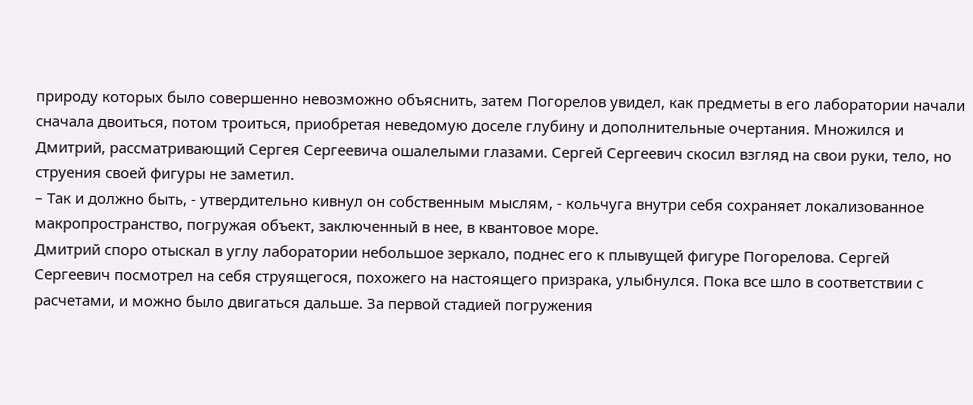природу которых было совершенно невозможно объяснить, затем Погорелов увидел, как предметы в его лаборатории начали сначала двоиться, потом троиться, приобретая неведомую доселе глубину и дополнительные очертания. Множился и Дмитрий, рассматривающий Сергея Сергеевича ошалелыми глазами. Сергей Сергеевич скосил взгляд на свои руки, тело, но струения своей фигуры не заметил.
– Так и должно быть, - утвердительно кивнул он собственным мыслям, - кольчуга внутри себя сохраняет локализованное макропространство, погружая объект, заключенный в нее, в квантовое море.
Дмитрий споро отыскал в углу лаборатории небольшое зеркало, поднес его к плывущей фигуре Погорелова. Сергей Сергеевич посмотрел на себя струящегося, похожего на настоящего призрака, улыбнулся. Пока все шло в соответствии с расчетами, и можно было двигаться дальше. За первой стадией погружения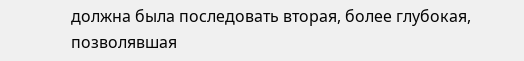должна была последовать вторая, более глубокая, позволявшая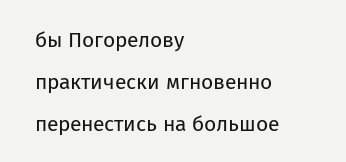бы Погорелову практически мгновенно перенестись на большое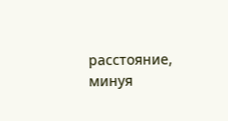расстояние, минуя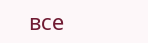все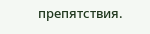препятствия.